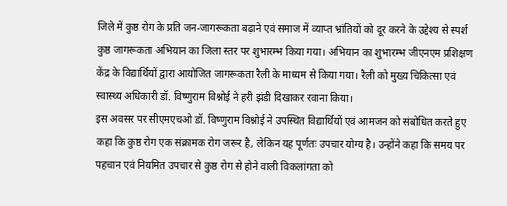जिले में कुष्ठ रोग के प्रति जन-जागरूकता बढ़ाने एवं समाज में व्याप्त भ्रांतियों को दूर करने के उद्देश्य से स्पर्श कुष्ठ जागरूकता अभियान का जिला स्तर पर शुभारम्भ किया गया। अभियान का शुभारम्भ जीएनएम प्रशिक्षण केंद्र के विद्यार्थियों द्वारा आयोजित जागरूकता रैली के माध्यम से किया गया। रैली को मुख्य चिकित्सा एवं स्वास्थ्य अधिकारी डॉ. विष्णुराम विश्नोई ने हरी झंडी दिखाकर रवाना किया।
इस अवसर पर सीएमएचओ डॉ. विष्णुराम विश्नोई ने उपस्थित विद्यार्थियों एवं आमजन को संबोधित करते हुए कहा कि कुष्ठ रोग एक संक्रामक रोग जरूर है, लेकिन यह पूर्णतः उपचार योग्य है। उन्होंने कहा कि समय पर पहचान एवं नियमित उपचार से कुष्ठ रोग से होने वाली विकलांगता को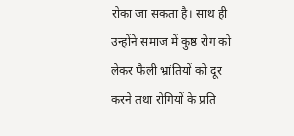रोका जा सकता है। साथ ही उन्होंने समाज में कुष्ठ रोग को लेकर फैली भ्रांतियों को दूर करने तथा रोगियों के प्रति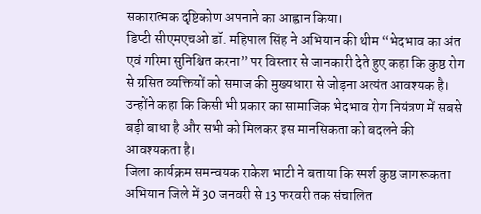सकारात्मक दृष्टिकोण अपनाने का आह्वान किया।
डिप्टी सीएमएचओ डॉ. महिपाल सिंह ने अभियान की थीम “भेदभाव का अंत एवं गरिमा सुनिश्चित करना” पर विस्तार से जानकारी देते हुए कहा कि कुष्ठ रोग से ग्रसित व्यक्तियों को समाज की मुख्यधारा से जोड़ना अत्यंत आवश्यक है। उन्होंने कहा कि किसी भी प्रकार का सामाजिक भेदभाव रोग नियंत्रण में सबसे बड़ी बाधा है और सभी को मिलकर इस मानसिकता को बदलने की आवश्यकता है।
जिला कार्यक्रम समन्वयक राकेश भाटी ने बताया कि स्पर्श कुष्ठ जागरूकता अभियान जिले में 30 जनवरी से 13 फरवरी तक संचालित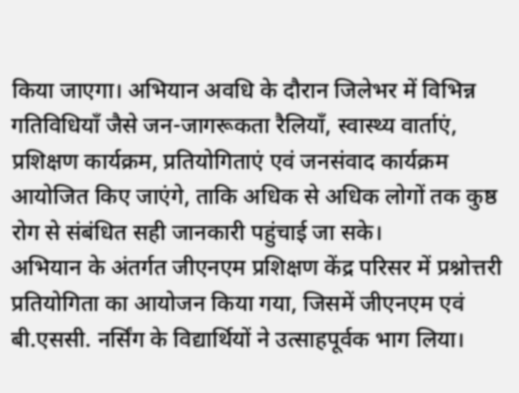किया जाएगा। अभियान अवधि के दौरान जिलेभर में विभिन्न गतिविधियाँ जैसे जन-जागरूकता रैलियाँ, स्वास्थ्य वार्ताएं, प्रशिक्षण कार्यक्रम, प्रतियोगिताएं एवं जनसंवाद कार्यक्रम आयोजित किए जाएंगे, ताकि अधिक से अधिक लोगों तक कुष्ठ रोग से संबंधित सही जानकारी पहुंचाई जा सके।
अभियान के अंतर्गत जीएनएम प्रशिक्षण केंद्र परिसर में प्रश्नोत्तरी प्रतियोगिता का आयोजन किया गया, जिसमें जीएनएम एवं बी.एससी. नर्सिंग के विद्यार्थियों ने उत्साहपूर्वक भाग लिया।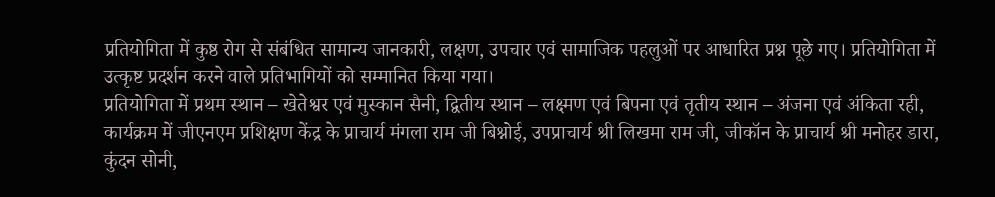प्रतियोगिता में कुष्ठ रोग से संबंधित सामान्य जानकारी, लक्षण, उपचार एवं सामाजिक पहलुओं पर आधारित प्रश्न पूछे गए। प्रतियोगिता में उत्कृष्ट प्रदर्शन करने वाले प्रतिभागियों को सम्मानित किया गया।
प्रतियोगिता में प्रथम स्थान – खेतेश्वर एवं मुस्कान सैनी, द्वितीय स्थान – लक्ष्मण एवं बिपना एवं तृतीय स्थान – अंजना एवं अंकिता रही, कार्यक्रम में जीएनएम प्रशिक्षण केंद्र के प्राचार्य मंगला राम जी बिश्नोई, उपप्राचार्य श्री लिखमा राम जी, जीकॉन के प्राचार्य श्री मनोहर डारा, कुंदन सोनी,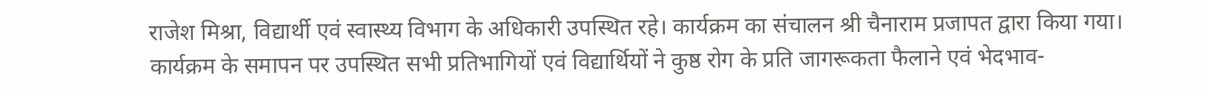राजेश मिश्रा, विद्यार्थी एवं स्वास्थ्य विभाग के अधिकारी उपस्थित रहे। कार्यक्रम का संचालन श्री चैनाराम प्रजापत द्वारा किया गया। कार्यक्रम के समापन पर उपस्थित सभी प्रतिभागियों एवं विद्यार्थियों ने कुष्ठ रोग के प्रति जागरूकता फैलाने एवं भेदभाव-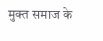मुक्त समाज के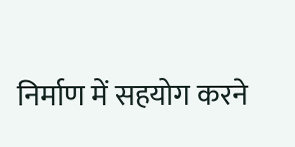निर्माण में सहयोग करने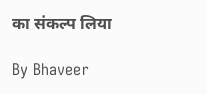का संकल्प लिया

By Bhaveer